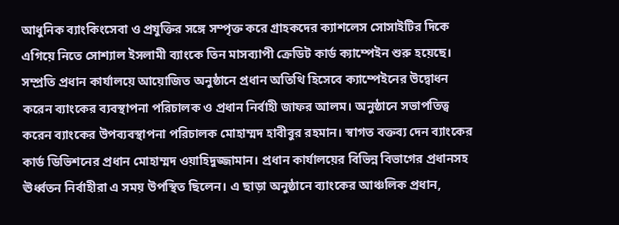আধুনিক ব্যাংকিংসেবা ও প্রযুক্তির সঙ্গে সম্পৃক্ত করে গ্রাহকদের ক্যাশলেস সোসাইটির দিকে এগিয়ে নিতে সোশ্যাল ইসলামী ব্যাংকে তিন মাসব্যাপী ক্রেডিট কার্ড ক্যাম্পেইন শুরু হয়েছে। সম্প্রতি প্রধান কার্যালয়ে আয়োজিত অনুষ্ঠানে প্রধান অতিথি হিসেবে ক্যাম্পেইনের উদ্বোধন করেন ব্যাংকের ব্যবস্থাপনা পরিচালক ও প্রধান নির্বাহী জাফর আলম। অনুষ্ঠানে সভাপতিত্ব করেন ব্যাংকের উপব্যবস্থাপনা পরিচালক মোহাম্মদ হাবীবুর রহমান। স্বাগত বক্তব্য দেন ব্যাংকের কার্ড ডিভিশনের প্রধান মোহাম্মদ ওয়াহিদুজ্জামান। প্রধান কার্যালয়ের বিভিন্ন বিভাগের প্রধানসহ ঊর্ধ্বতন নির্বাহীরা এ সময় উপস্থিত ছিলেন। এ ছাড়া অনুষ্ঠানে ব্যাংকের আঞ্চলিক প্রধান,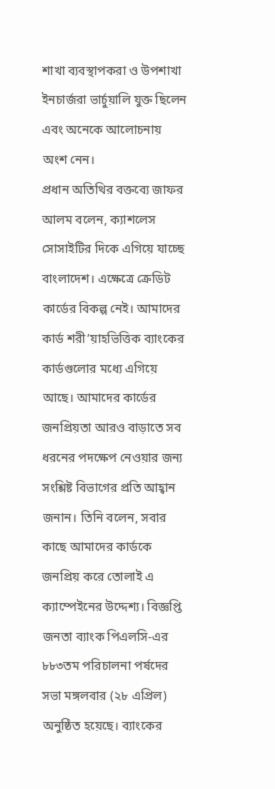শাখা ব্যবস্থাপকরা ও উপশাখা ইনচার্জরা ভার্চুয়ালি যুক্ত ছিলেন এবং অনেকে আলোচনায় অংশ নেন।
প্রধান অতিথির বক্তব্যে জাফর আলম বলেন, ক্যাশলেস সোসাইটির দিকে এগিয়ে যাচ্ছে বাংলাদেশ। এক্ষেত্রে ক্রেডিট কার্ডের বিকল্প নেই। আমাদের কার্ড শরী’য়াহভিত্তিক ব্যাংকের কার্ডগুলোর মধ্যে এগিয়ে আছে। আমাদের কার্ডের জনপ্রিয়তা আরও বাড়াতে সব ধরনের পদক্ষেপ নেওয়ার জন্য সংশ্লিষ্ট বিভাগের প্রতি আহ্বান জনান। তিনি বলেন, সবার কাছে আমাদের কার্ডকে জনপ্রিয় করে তোলাই এ ক্যাম্পেইনের উদ্দেশ্য। বিজ্ঞপ্তি
জনতা ব্যাংক পিএলসি-এর ৮৮৩তম পরিচালনা পর্ষদের সভা মঙ্গলবার (২৮ এপ্রিল) অনুষ্ঠিত হয়েছে। ব্যাংকের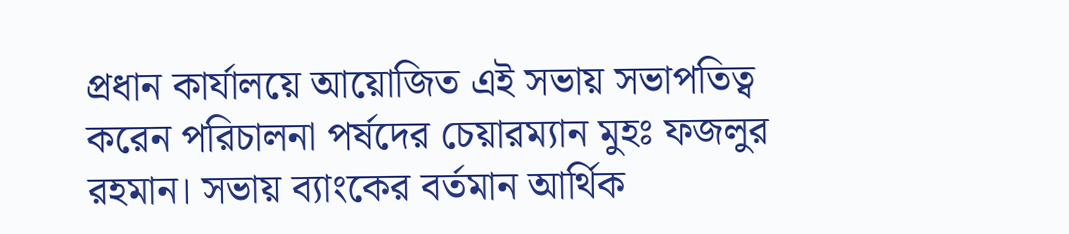প্রধান কার্যালয়ে আয়োজিত এই সভায় সভাপতিত্ব করেন পরিচালনা পর্ষদের চেয়ারম্যান মুহঃ ফজলুর রহমান। সভায় ব্যাংকের বর্তমান আর্থিক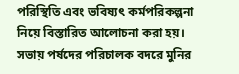পরিস্থিতি এবং ভবিষ্যৎ কর্মপরিকল্পনা নিয়ে বিস্তারিত আলোচনা করা হয়।
সভায় পর্ষদের পরিচালক বদরে মুনির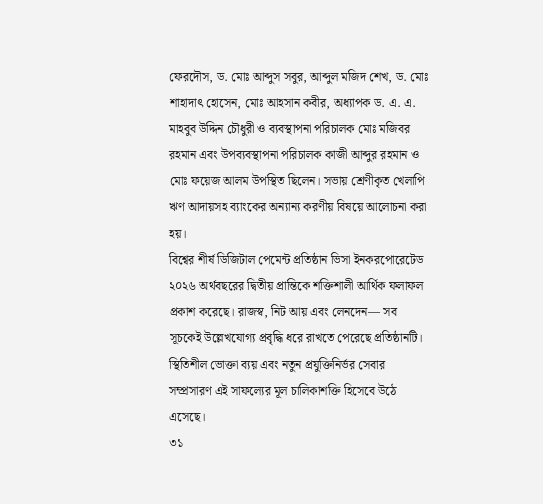ফেরদৌস, ড. মোঃ আব্দুস সবুর, আব্দুল মজিদ শেখ, ড. মোঃ শাহাদাৎ হোসেন, মোঃ আহসান কবীর, অধ্যাপক ড. এ. এ. মাহবুব উদ্দিন চৌধুরী ও ব্যবস্থাপনা পরিচালক মোঃ মজিবর রহমান এবং উপব্যবস্থাপনা পরিচালক কাজী আব্দুর রহমান ও মোঃ ফয়েজ আলম উপস্থিত ছিলেন। সভায় শ্রেণীকৃত খেলাপি ঋণ আদায়সহ ব্যাংকের অন্যান্য করণীয় বিষয়ে আলোচনা করা হয়।
বিশ্বের শীর্ষ ডিজিটাল পেমেন্ট প্রতিষ্ঠান ভিসা ইনকরপোরেটেড ২০২৬ অর্থবছরের দ্বিতীয় প্রান্তিকে শক্তিশালী আর্থিক ফলাফল প্রকাশ করেছে। রাজস্ব, নিট আয় এবং লেনদেন— সব সূচকেই উল্লেখযোগ্য প্রবৃদ্ধি ধরে রাখতে পেরেছে প্রতিষ্ঠানটি। স্থিতিশীল ভোক্তা ব্যয় এবং নতুন প্রযুক্তিনির্ভর সেবার সম্প্রসারণ এই সাফল্যের মূল চালিকাশক্তি হিসেবে উঠে এসেছে।
৩১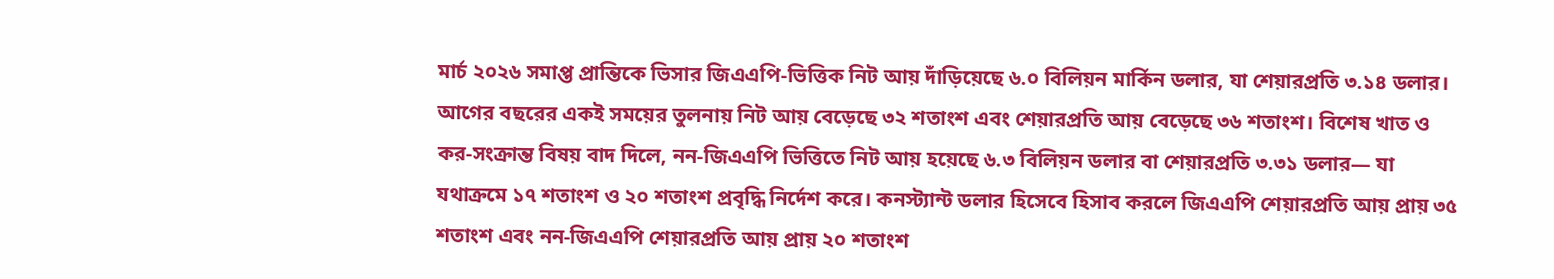মার্চ ২০২৬ সমাপ্ত প্রান্তিকে ভিসার জিএএপি-ভিত্তিক নিট আয় দাঁড়িয়েছে ৬.০ বিলিয়ন মার্কিন ডলার, যা শেয়ারপ্রতি ৩.১৪ ডলার। আগের বছরের একই সময়ের তুলনায় নিট আয় বেড়েছে ৩২ শতাংশ এবং শেয়ারপ্রতি আয় বেড়েছে ৩৬ শতাংশ। বিশেষ খাত ও কর-সংক্রান্ত বিষয় বাদ দিলে, নন-জিএএপি ভিত্তিতে নিট আয় হয়েছে ৬.৩ বিলিয়ন ডলার বা শেয়ারপ্রতি ৩.৩১ ডলার— যা যথাক্রমে ১৭ শতাংশ ও ২০ শতাংশ প্রবৃদ্ধি নির্দেশ করে। কনস্ট্যান্ট ডলার হিসেবে হিসাব করলে জিএএপি শেয়ারপ্রতি আয় প্রায় ৩৫ শতাংশ এবং নন-জিএএপি শেয়ারপ্রতি আয় প্রায় ২০ শতাংশ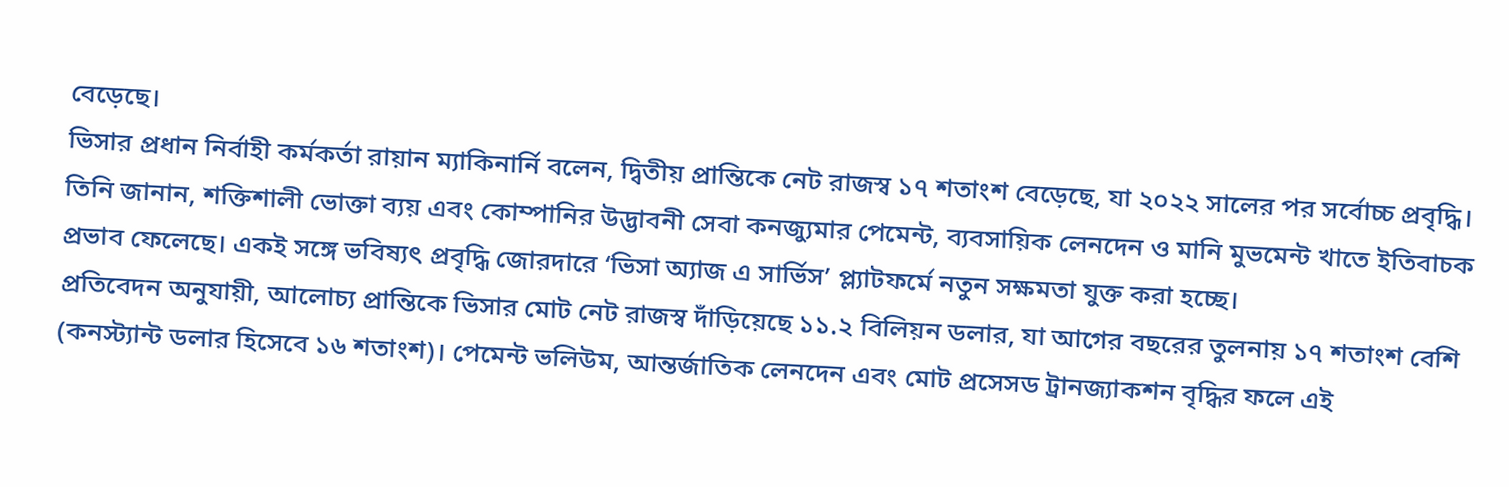বেড়েছে।
ভিসার প্রধান নির্বাহী কর্মকর্তা রায়ান ম্যাকিনার্নি বলেন, দ্বিতীয় প্রান্তিকে নেট রাজস্ব ১৭ শতাংশ বেড়েছে, যা ২০২২ সালের পর সর্বোচ্চ প্রবৃদ্ধি। তিনি জানান, শক্তিশালী ভোক্তা ব্যয় এবং কোম্পানির উদ্ভাবনী সেবা কনজ্যুমার পেমেন্ট, ব্যবসায়িক লেনদেন ও মানি মুভমেন্ট খাতে ইতিবাচক প্রভাব ফেলেছে। একই সঙ্গে ভবিষ্যৎ প্রবৃদ্ধি জোরদারে ‘ভিসা অ্যাজ এ সার্ভিস’ প্ল্যাটফর্মে নতুন সক্ষমতা যুক্ত করা হচ্ছে।
প্রতিবেদন অনুযায়ী, আলোচ্য প্রান্তিকে ভিসার মোট নেট রাজস্ব দাঁড়িয়েছে ১১.২ বিলিয়ন ডলার, যা আগের বছরের তুলনায় ১৭ শতাংশ বেশি (কনস্ট্যান্ট ডলার হিসেবে ১৬ শতাংশ)। পেমেন্ট ভলিউম, আন্তর্জাতিক লেনদেন এবং মোট প্রসেসড ট্রানজ্যাকশন বৃদ্ধির ফলে এই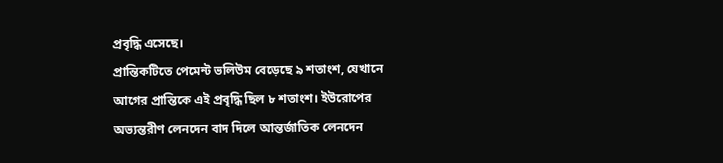প্রবৃদ্ধি এসেছে।
প্রান্তিকটিতে পেমেন্ট ভলিউম বেড়েছে ৯ শতাংশ, যেখানে আগের প্রান্তিকে এই প্রবৃদ্ধি ছিল ৮ শতাংশ। ইউরোপের অভ্যন্তরীণ লেনদেন বাদ দিলে আন্তর্জাতিক লেনদেন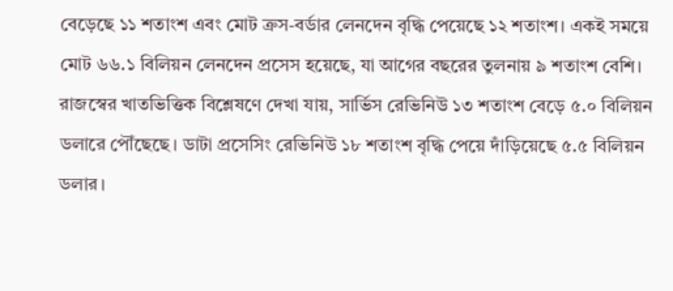বেড়েছে ১১ শতাংশ এবং মোট ক্রস-বর্ডার লেনদেন বৃদ্ধি পেয়েছে ১২ শতাংশ। একই সময়ে মোট ৬৬.১ বিলিয়ন লেনদেন প্রসেস হয়েছে, যা আগের বছরের তুলনায় ৯ শতাংশ বেশি।
রাজস্বের খাতভিত্তিক বিশ্লেষণে দেখা যায়, সার্ভিস রেভিনিউ ১৩ শতাংশ বেড়ে ৫.০ বিলিয়ন ডলারে পৌঁছেছে। ডাটা প্রসেসিং রেভিনিউ ১৮ শতাংশ বৃদ্ধি পেয়ে দাঁড়িয়েছে ৫.৫ বিলিয়ন ডলার।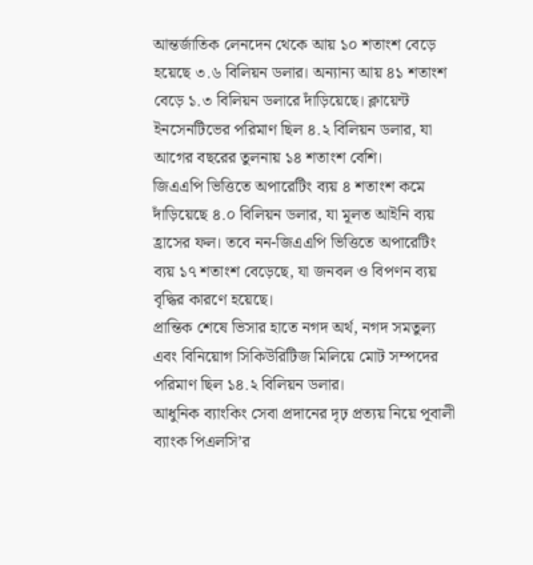আন্তর্জাতিক লেনদেন থেকে আয় ১০ শতাংশ বেড়ে হয়েছে ৩.৬ বিলিয়ন ডলার। অন্যান্য আয় ৪১ শতাংশ বেড়ে ১.৩ বিলিয়ন ডলারে দাঁড়িয়েছে। ক্লায়েন্ট ইনসেনটিভের পরিমাণ ছিল ৪.২ বিলিয়ন ডলার, যা আগের বছরের তুলনায় ১৪ শতাংশ বেশি।
জিএএপি ভিত্তিতে অপারেটিং ব্যয় ৪ শতাংশ কমে দাঁড়িয়েছে ৪.০ বিলিয়ন ডলার, যা মূলত আইনি ব্যয় হ্রাসের ফল। তবে নন-জিএএপি ভিত্তিতে অপারেটিং ব্যয় ১৭ শতাংশ বেড়েছে, যা জনবল ও বিপণন ব্যয় বৃদ্ধির কারণে হয়েছে।
প্রান্তিক শেষে ভিসার হাতে নগদ অর্থ, নগদ সমতুল্য এবং বিনিয়োগ সিকিউরিটিজ মিলিয়ে মোট সম্পদের পরিমাণ ছিল ১৪.২ বিলিয়ন ডলার।
আধুনিক ব্যাংকিং সেবা প্রদানের দৃঢ় প্রত্যয় নিয়ে পূবালী ব্যাংক পিএলসি’র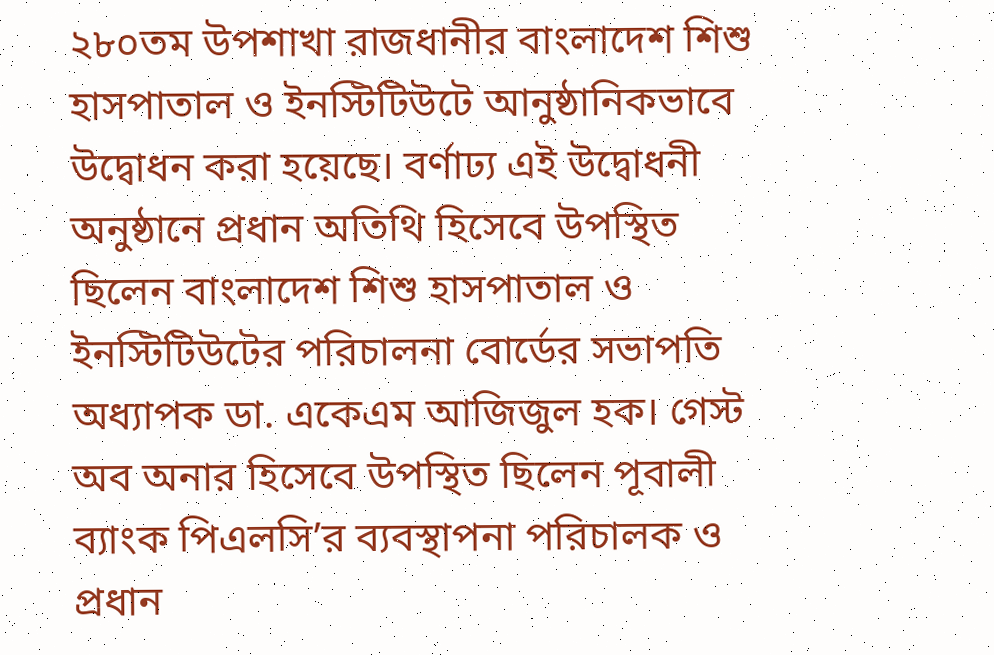২৮০তম উপশাখা রাজধানীর বাংলাদেশ শিশু হাসপাতাল ও ইনস্টিটিউটে আনুষ্ঠানিকভাবে উদ্বোধন করা হয়েছে। বর্ণাঢ্য এই উদ্বোধনী অনুষ্ঠানে প্রধান অতিথি হিসেবে উপস্থিত ছিলেন বাংলাদেশ শিশু হাসপাতাল ও ইনস্টিটিউটের পরিচালনা বোর্ডের সভাপতি অধ্যাপক ডা. একেএম আজিজুল হক। গেস্ট অব অনার হিসেবে উপস্থিত ছিলেন পূবালী ব্যাংক পিএলসি’র ব্যবস্থাপনা পরিচালক ও প্রধান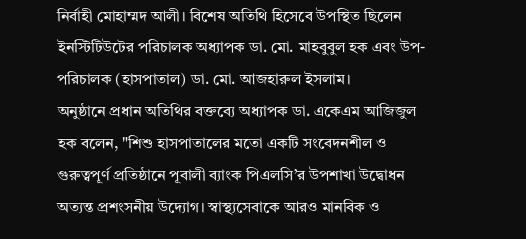নির্বাহী মোহাম্মদ আলী। বিশেষ অতিথি হিসেবে উপস্থিত ছিলেন ইনস্টিটিউটের পরিচালক অধ্যাপক ডা. মো. মাহবুবুল হক এবং উপ-পরিচালক (হাসপাতাল) ডা. মো. আজহারুল ইসলাম।
অনুষ্ঠানে প্রধান অতিথির বক্তব্যে অধ্যাপক ডা. একেএম আজিজুল হক বলেন, "শিশু হাসপাতালের মতো একটি সংবেদনশীল ও গুরুত্বপূর্ণ প্রতিষ্ঠানে পূবালী ব্যাংক পিএলসি’র উপশাখা উদ্বোধন অত্যন্ত প্রশংসনীয় উদ্যোগ। স্বাস্থ্যসেবাকে আরও মানবিক ও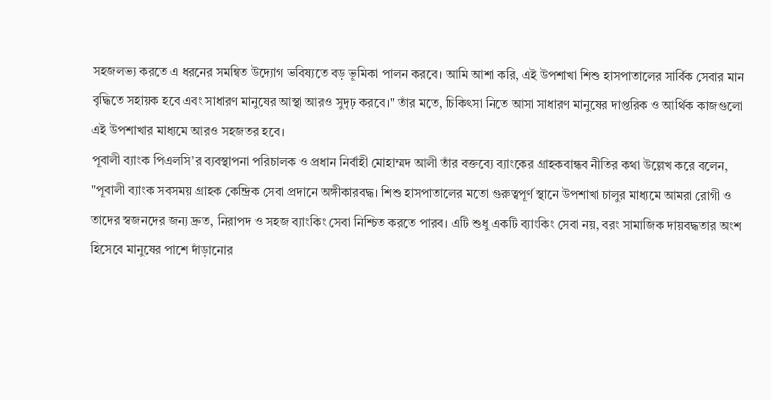সহজলভ্য করতে এ ধরনের সমন্বিত উদ্যোগ ভবিষ্যতে বড় ভূমিকা পালন করবে। আমি আশা করি, এই উপশাখা শিশু হাসপাতালের সার্বিক সেবার মান বৃদ্ধিতে সহায়ক হবে এবং সাধারণ মানুষের আস্থা আরও সুদৃঢ় করবে।" তাঁর মতে, চিকিৎসা নিতে আসা সাধারণ মানুষের দাপ্তরিক ও আর্থিক কাজগুলো এই উপশাখার মাধ্যমে আরও সহজতর হবে।
পূবালী ব্যাংক পিএলসি’র ব্যবস্থাপনা পরিচালক ও প্রধান নির্বাহী মোহাম্মদ আলী তাঁর বক্তব্যে ব্যাংকের গ্রাহকবান্ধব নীতির কথা উল্লেখ করে বলেন, "পূবালী ব্যাংক সবসময় গ্রাহক কেন্দ্রিক সেবা প্রদানে অঙ্গীকারবদ্ধ। শিশু হাসপাতালের মতো গুরুত্বপূর্ণ স্থানে উপশাখা চালুর মাধ্যমে আমরা রোগী ও তাদের স্বজনদের জন্য দ্রুত, নিরাপদ ও সহজ ব্যাংকিং সেবা নিশ্চিত করতে পারব। এটি শুধু একটি ব্যাংকিং সেবা নয়, বরং সামাজিক দায়বদ্ধতার অংশ হিসেবে মানুষের পাশে দাঁড়ানোর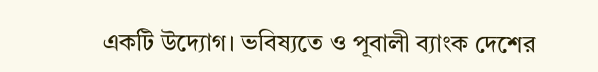একটি উদ্যোগ। ভবিষ্যতে ও পূবালী ব্যাংক দেশের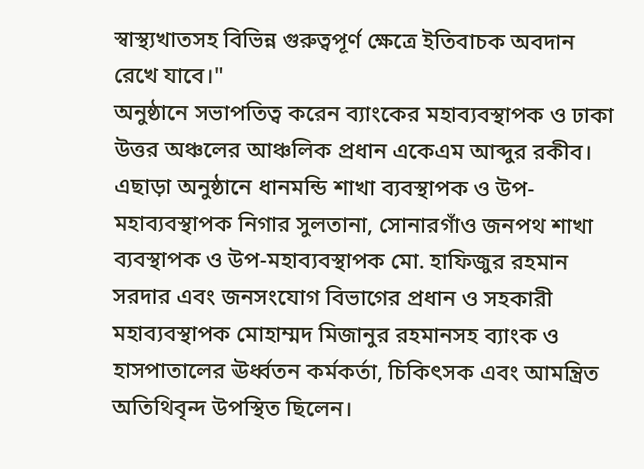স্বাস্থ্যখাতসহ বিভিন্ন গুরুত্বপূর্ণ ক্ষেত্রে ইতিবাচক অবদান রেখে যাবে।"
অনুষ্ঠানে সভাপতিত্ব করেন ব্যাংকের মহাব্যবস্থাপক ও ঢাকা উত্তর অঞ্চলের আঞ্চলিক প্রধান একেএম আব্দুর রকীব। এছাড়া অনুষ্ঠানে ধানমন্ডি শাখা ব্যবস্থাপক ও উপ-মহাব্যবস্থাপক নিগার সুলতানা, সোনারগাঁও জনপথ শাখা ব্যবস্থাপক ও উপ-মহাব্যবস্থাপক মো. হাফিজুর রহমান সরদার এবং জনসংযোগ বিভাগের প্রধান ও সহকারী মহাব্যবস্থাপক মোহাম্মদ মিজানুর রহমানসহ ব্যাংক ও হাসপাতালের ঊর্ধ্বতন কর্মকর্তা, চিকিৎসক এবং আমন্ত্রিত অতিথিবৃন্দ উপস্থিত ছিলেন।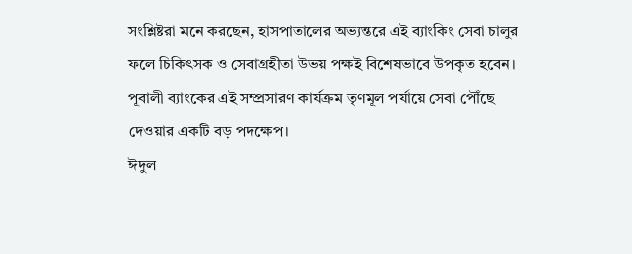সংশ্লিষ্টরা মনে করছেন, হাসপাতালের অভ্যন্তরে এই ব্যাংকিং সেবা চালুর ফলে চিকিৎসক ও সেবাগ্রহীতা উভয় পক্ষই বিশেষভাবে উপকৃত হবেন। পূবালী ব্যাংকের এই সম্প্রসারণ কার্যক্রম তৃণমূল পর্যায়ে সেবা পৌঁছে দেওয়ার একটি বড় পদক্ষেপ।
ঈদুল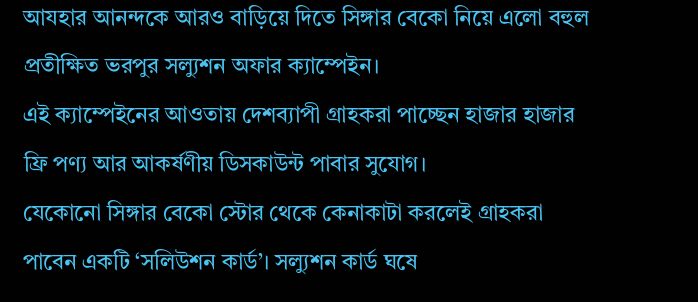আযহার আনন্দকে আরও বাড়িয়ে দিতে সিঙ্গার বেকো নিয়ে এলো বহুল প্রতীক্ষিত ভরপুর সল্যুশন অফার ক্যাম্পেইন।
এই ক্যাম্পেইনের আওতায় দেশব্যাপী গ্রাহকরা পাচ্ছেন হাজার হাজার ফ্রি পণ্য আর আকর্ষণীয় ডিসকাউন্ট পাবার সুযোগ।
যেকোনো সিঙ্গার বেকো স্টোর থেকে কেনাকাটা করলেই গ্রাহকরা পাবেন একটি ‘সলিউশন কার্ড’। সল্যুশন কার্ড ঘষে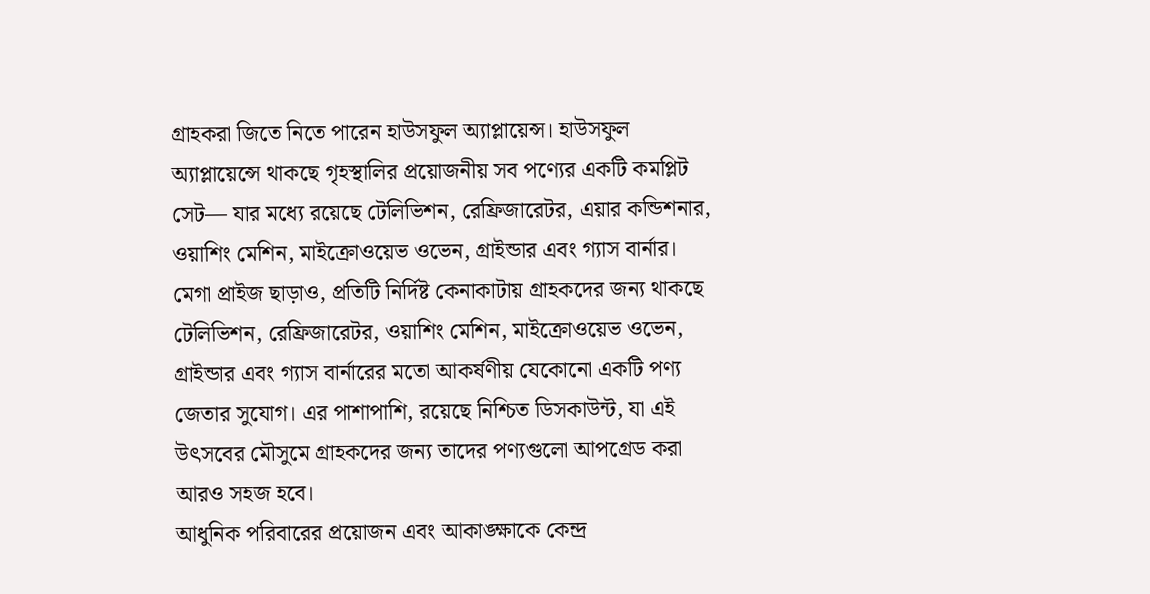গ্রাহকরা জিতে নিতে পারেন হাউসফুল অ্যাপ্লায়েন্স। হাউসফুল অ্যাপ্লায়েন্সে থাকছে গৃহস্থালির প্রয়োজনীয় সব পণ্যের একটি কমপ্লিট সেট— যার মধ্যে রয়েছে টেলিভিশন, রেফ্রিজারেটর, এয়ার কন্ডিশনার, ওয়াশিং মেশিন, মাইক্রোওয়েভ ওভেন, গ্রাইন্ডার এবং গ্যাস বার্নার।
মেগা প্রাইজ ছাড়াও, প্রতিটি নির্দিষ্ট কেনাকাটায় গ্রাহকদের জন্য থাকছে টেলিভিশন, রেফ্রিজারেটর, ওয়াশিং মেশিন, মাইক্রোওয়েভ ওভেন, গ্রাইন্ডার এবং গ্যাস বার্নারের মতো আকর্ষণীয় যেকোনো একটি পণ্য জেতার সুযোগ। এর পাশাপাশি, রয়েছে নিশ্চিত ডিসকাউন্ট, যা এই উৎসবের মৌসুমে গ্রাহকদের জন্য তাদের পণ্যগুলো আপগ্রেড করা আরও সহজ হবে।
আধুনিক পরিবারের প্রয়োজন এবং আকাঙ্ক্ষাকে কেন্দ্র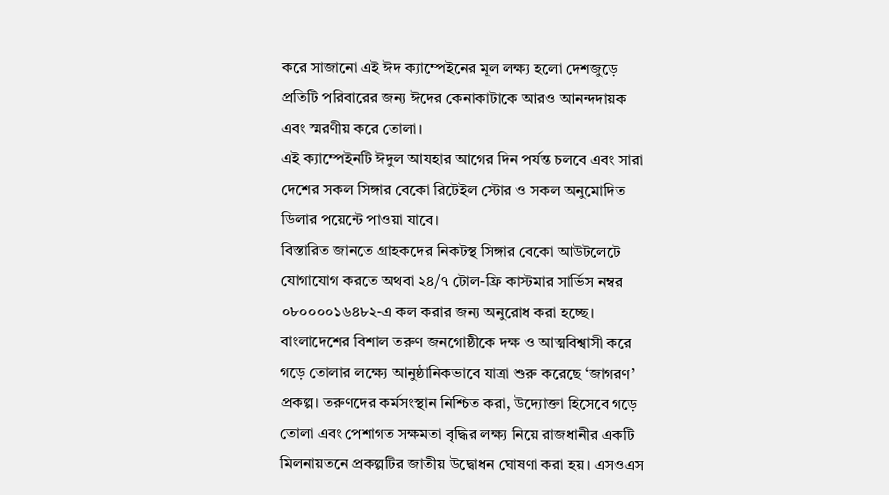করে সাজানো এই ঈদ ক্যাম্পেইনের মূল লক্ষ্য হলো দেশজুড়ে প্রতিটি পরিবারের জন্য ঈদের কেনাকাটাকে আরও আনন্দদায়ক এবং স্মরণীয় করে তোলা।
এই ক্যাম্পেইনটি ঈদুল আযহার আগের দিন পর্যন্ত চলবে এবং সারা দেশের সকল সিঙ্গার বেকো রিটেইল স্টোর ও সকল অনুমোদিত ডিলার পয়েন্টে পাওয়া যাবে।
বিস্তারিত জানতে গ্রাহকদের নিকটস্থ সিঙ্গার বেকো আউটলেটে যোগাযোগ করতে অথবা ২৪/৭ টোল-ফ্রি কাস্টমার সার্ভিস নম্বর ০৮০০০০১৬৪৮২-এ কল করার জন্য অনুরোধ করা হচ্ছে।
বাংলাদেশের বিশাল তরুণ জনগোষ্ঠীকে দক্ষ ও আত্মবিশ্বাসী করে গড়ে তোলার লক্ষ্যে আনুষ্ঠানিকভাবে যাত্রা শুরু করেছে ‘জাগরণ’ প্রকল্প। তরুণদের কর্মসংস্থান নিশ্চিত করা, উদ্যোক্তা হিসেবে গড়ে তোলা এবং পেশাগত সক্ষমতা বৃদ্ধির লক্ষ্য নিয়ে রাজধানীর একটি মিলনায়তনে প্রকল্পটির জাতীয় উদ্বোধন ঘোষণা করা হয়। এসওএস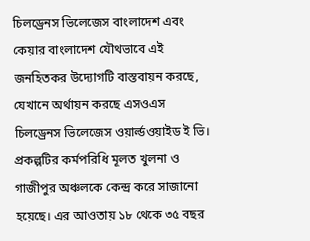চিলড্রেনস ভিলেজেস বাংলাদেশ এবং কেয়ার বাংলাদেশ যৌথভাবে এই জনহিতকর উদ্যোগটি বাস্তবায়ন করছে, যেখানে অর্থায়ন করছে এসওএস চিলড্রেনস ভিলেজেস ওয়ার্ল্ডওয়াইড ই ভি।
প্রকল্পটির কর্মপরিধি মূলত খুলনা ও গাজীপুর অঞ্চলকে কেন্দ্র করে সাজানো হয়েছে। এর আওতায় ১৮ থেকে ৩৫ বছর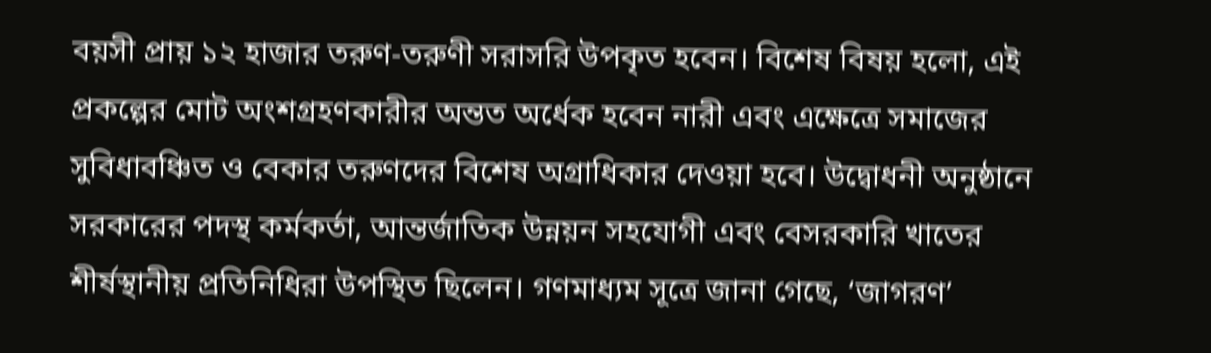বয়সী প্রায় ১২ হাজার তরুণ-তরুণী সরাসরি উপকৃত হবেন। বিশেষ বিষয় হলো, এই প্রকল্পের মোট অংশগ্রহণকারীর অন্তত অর্ধেক হবেন নারী এবং এক্ষেত্রে সমাজের সুবিধাবঞ্চিত ও বেকার তরুণদের বিশেষ অগ্রাধিকার দেওয়া হবে। উদ্বোধনী অনুষ্ঠানে সরকারের পদস্থ কর্মকর্তা, আন্তর্জাতিক উন্নয়ন সহযোগী এবং বেসরকারি খাতের শীর্ষস্থানীয় প্রতিনিধিরা উপস্থিত ছিলেন। গণমাধ্যম সূত্রে জানা গেছে, ‘জাগরণ’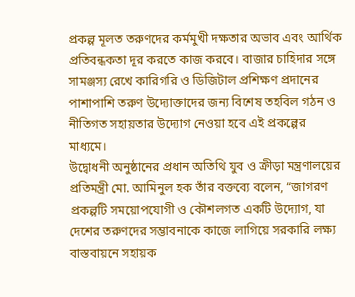প্রকল্প মূলত তরুণদের কর্মমুখী দক্ষতার অভাব এবং আর্থিক প্রতিবন্ধকতা দূর করতে কাজ করবে। বাজার চাহিদার সঙ্গে সামঞ্জস্য রেখে কারিগরি ও ডিজিটাল প্রশিক্ষণ প্রদানের পাশাপাশি তরুণ উদ্যোক্তাদের জন্য বিশেষ তহবিল গঠন ও নীতিগত সহায়তার উদ্যোগ নেওয়া হবে এই প্রকল্পের মাধ্যমে।
উদ্বোধনী অনুষ্ঠানের প্রধান অতিথি যুব ও ক্রীড়া মন্ত্রণালয়ের প্রতিমন্ত্রী মো. আমিনুল হক তাঁর বক্তব্যে বলেন, “জাগরণ প্রকল্পটি সময়োপযোগী ও কৌশলগত একটি উদ্যোগ, যা দেশের তরুণদের সম্ভাবনাকে কাজে লাগিয়ে সরকারি লক্ষ্য বাস্তবায়নে সহায়ক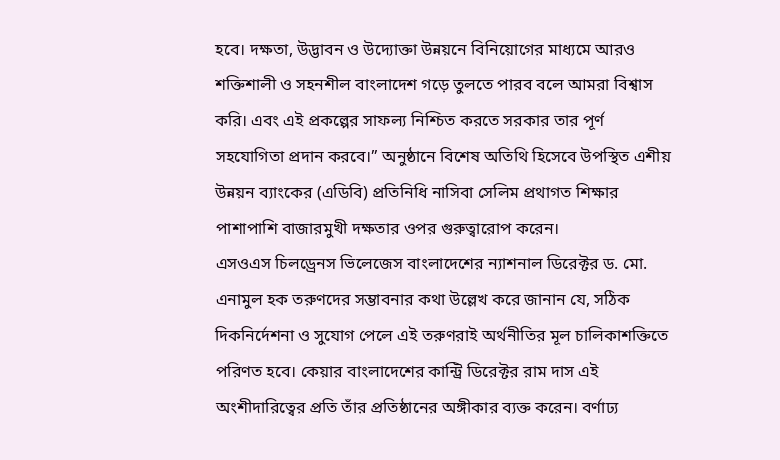হবে। দক্ষতা, উদ্ভাবন ও উদ্যোক্তা উন্নয়নে বিনিয়োগের মাধ্যমে আরও শক্তিশালী ও সহনশীল বাংলাদেশ গড়ে তুলতে পারব বলে আমরা বিশ্বাস করি। এবং এই প্রকল্পের সাফল্য নিশ্চিত করতে সরকার তার পূর্ণ সহযোগিতা প্রদান করবে।” অনুষ্ঠানে বিশেষ অতিথি হিসেবে উপস্থিত এশীয় উন্নয়ন ব্যাংকের (এডিবি) প্রতিনিধি নাসিবা সেলিম প্রথাগত শিক্ষার পাশাপাশি বাজারমুখী দক্ষতার ওপর গুরুত্বারোপ করেন।
এসওএস চিলড্রেনস ভিলেজেস বাংলাদেশের ন্যাশনাল ডিরেক্টর ড. মো. এনামুল হক তরুণদের সম্ভাবনার কথা উল্লেখ করে জানান যে, সঠিক দিকনির্দেশনা ও সুযোগ পেলে এই তরুণরাই অর্থনীতির মূল চালিকাশক্তিতে পরিণত হবে। কেয়ার বাংলাদেশের কান্ট্রি ডিরেক্টর রাম দাস এই অংশীদারিত্বের প্রতি তাঁর প্রতিষ্ঠানের অঙ্গীকার ব্যক্ত করেন। বর্ণাঢ্য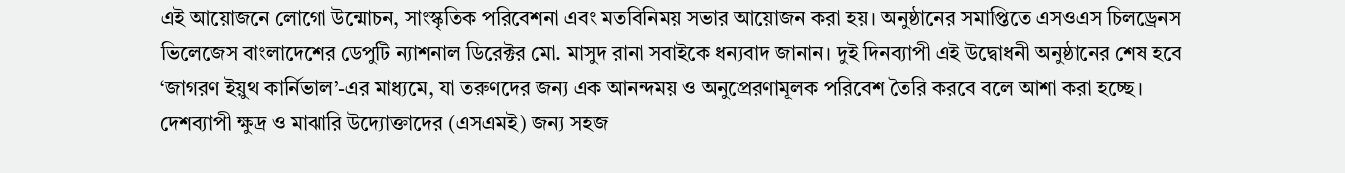এই আয়োজনে লোগো উন্মোচন, সাংস্কৃতিক পরিবেশনা এবং মতবিনিময় সভার আয়োজন করা হয়। অনুষ্ঠানের সমাপ্তিতে এসওএস চিলড্রেনস ভিলেজেস বাংলাদেশের ডেপুটি ন্যাশনাল ডিরেক্টর মো. মাসুদ রানা সবাইকে ধন্যবাদ জানান। দুই দিনব্যাপী এই উদ্বোধনী অনুষ্ঠানের শেষ হবে ‘জাগরণ ইয়ুথ কার্নিভাল’-এর মাধ্যমে, যা তরুণদের জন্য এক আনন্দময় ও অনুপ্রেরণামূলক পরিবেশ তৈরি করবে বলে আশা করা হচ্ছে।
দেশব্যাপী ক্ষুদ্র ও মাঝারি উদ্যোক্তাদের (এসএমই) জন্য সহজ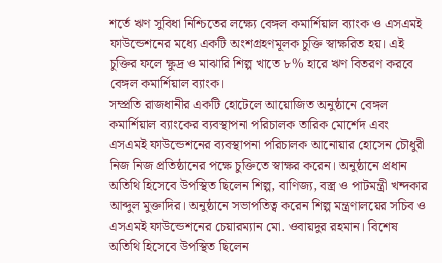শর্তে ঋণ সুবিধা নিশ্চিতের লক্ষ্যে বেঙ্গল কমার্শিয়াল ব্যাংক ও এসএমই ফাউন্ডেশনের মধ্যে একটি অংশগ্রহণমূলক চুক্তি স্বাক্ষরিত হয়। এই চুক্তির ফলে ক্ষুদ্র ও মাঝারি শিল্প খাতে ৮% হারে ঋণ বিতরণ করবে বেঙ্গল কমার্শিয়াল ব্যাংক।
সম্প্রতি রাজধানীর একটি হোটেলে আয়োজিত অনুষ্ঠানে বেঙ্গল কমার্শিয়াল ব্যাংকের ব্যবস্থাপনা পরিচালক তারিক মোর্শেদ এবং এসএমই ফাউন্ডেশনের ব্যবস্থাপনা পরিচালক আনোয়ার হোসেন চৌধুরী নিজ নিজ প্রতিষ্ঠানের পক্ষে চুক্তিতে স্বাক্ষর করেন। অনুষ্ঠানে প্রধান অতিথি হিসেবে উপস্থিত ছিলেন শিল্প, বাণিজ্য, বস্ত্র ও পাটমন্ত্রী খন্দকার আব্দুল মুক্তাদির। অনুষ্ঠানে সভাপতিত্ব করেন শিল্প মন্ত্রণালয়ের সচিব ও এসএমই ফাউন্ডেশনের চেয়ারম্যান মো. ওবায়দুর রহমান। বিশেষ অতিথি হিসেবে উপস্থিত ছিলেন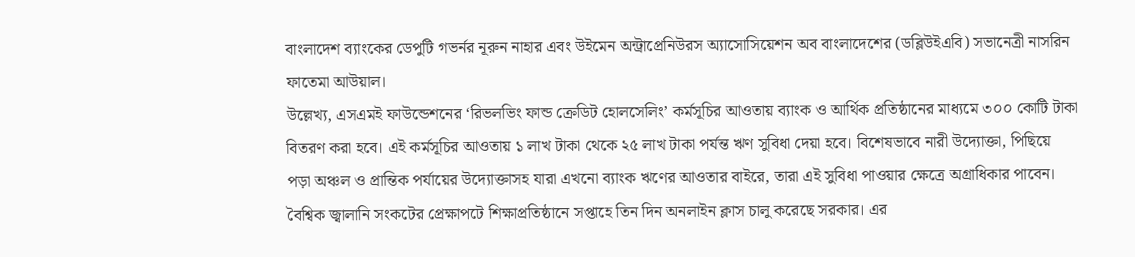বাংলাদেশ ব্যাংকের ডেপুটি গভর্নর নূরুন নাহার এবং উইমেন অন্ট্রাপ্রেনিউরস অ্যাসোসিয়েশন অব বাংলাদেশের (ডব্লিউইএবি) সভানেত্রী নাসরিন ফাতেমা আউয়াল।
উল্লেখ্য, এসএমই ফাউন্ডেশনের ‘রিভলভিং ফান্ড ক্রেডিট হোলসেলিং’ কর্মসূচির আওতায় ব্যাংক ও আর্থিক প্রতিষ্ঠানের মাধ্যমে ৩০০ কোটি টাকা বিতরণ করা হবে। এই কর্মসূচির আওতায় ১ লাখ টাকা থেকে ২৫ লাখ টাকা পর্যন্ত ঋণ সুবিধা দেয়া হবে। বিশেষভাবে নারী উদ্যোক্তা, পিছিয়ে পড়া অঞ্চল ও প্রান্তিক পর্যায়ের উদ্যোক্তাসহ যারা এখনো ব্যাংক ঋণের আওতার বাইরে, তারা এই সুবিধা পাওয়ার ক্ষেত্রে অগ্রাধিকার পাবেন।
বৈশ্বিক জ্বালানি সংকটের প্রেক্ষাপটে শিক্ষাপ্রতিষ্ঠানে সপ্তাহে তিন দিন অনলাইন ক্লাস চালু করেছে সরকার। এর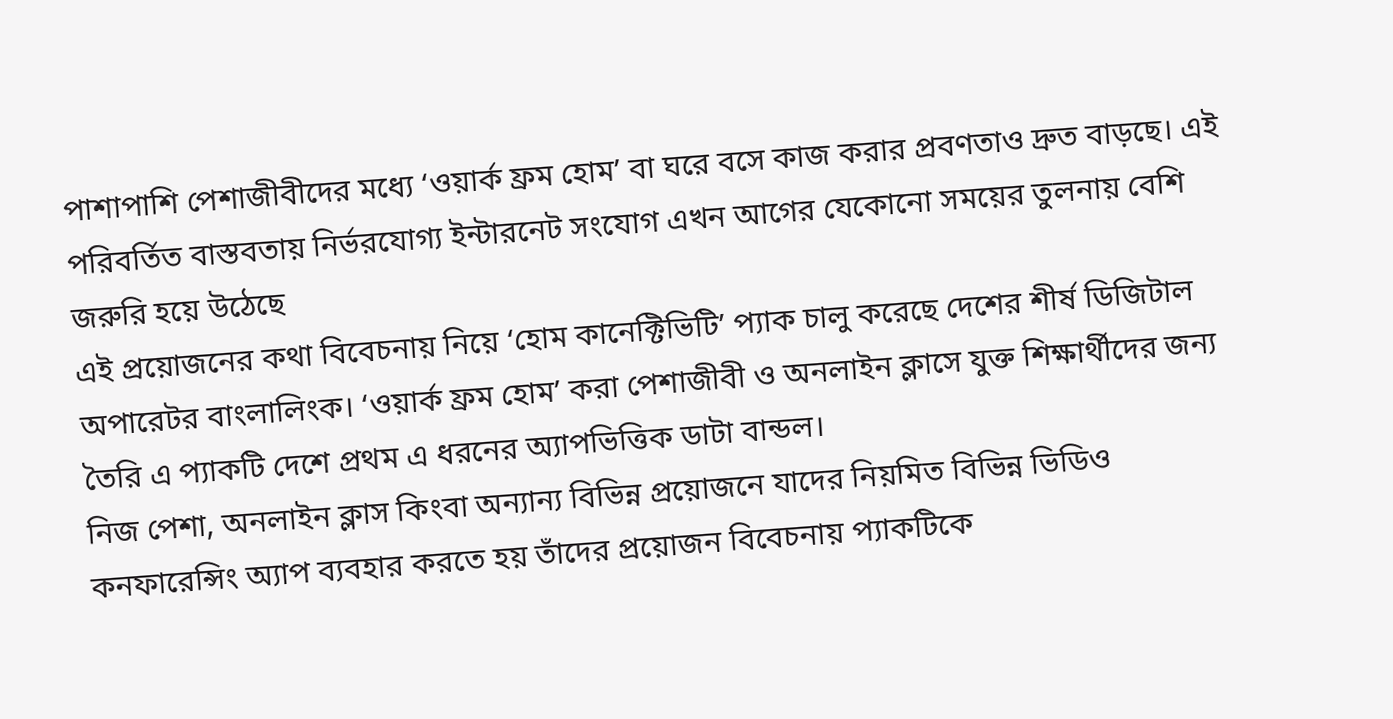পাশাপাশি পেশাজীবীদের মধ্যে ‘ওয়ার্ক ফ্রম হোম’ বা ঘরে বসে কাজ করার প্রবণতাও দ্রুত বাড়ছে। এই পরিবর্তিত বাস্তবতায় নির্ভরযোগ্য ইন্টারনেট সংযোগ এখন আগের যেকোনো সময়ের তুলনায় বেশি জরুরি হয়ে উঠেছে
এই প্রয়োজনের কথা বিবেচনায় নিয়ে ‘হোম কানেক্টিভিটি’ প্যাক চালু করেছে দেশের শীর্ষ ডিজিটাল অপারেটর বাংলালিংক। ‘ওয়ার্ক ফ্রম হোম’ করা পেশাজীবী ও অনলাইন ক্লাসে যুক্ত শিক্ষার্থীদের জন্য তৈরি এ প্যাকটি দেশে প্রথম এ ধরনের অ্যাপভিত্তিক ডাটা বান্ডল।
নিজ পেশা, অনলাইন ক্লাস কিংবা অন্যান্য বিভিন্ন প্রয়োজনে যাদের নিয়মিত বিভিন্ন ভিডিও কনফারেন্সিং অ্যাপ ব্যবহার করতে হয় তাঁদের প্রয়োজন বিবেচনায় প্যাকটিকে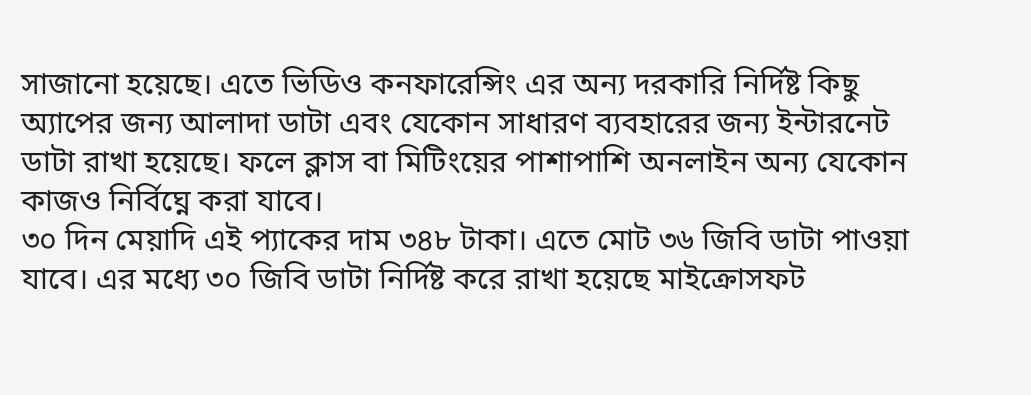সাজানো হয়েছে। এতে ভিডিও কনফারেন্সিং এর অন্য দরকারি নির্দিষ্ট কিছু অ্যাপের জন্য আলাদা ডাটা এবং যেকোন সাধারণ ব্যবহারের জন্য ইন্টারনেট ডাটা রাখা হয়েছে। ফলে ক্লাস বা মিটিংয়ের পাশাপাশি অনলাইন অন্য যেকোন কাজও নির্বিঘ্নে করা যাবে।
৩০ দিন মেয়াদি এই প্যাকের দাম ৩৪৮ টাকা। এতে মোট ৩৬ জিবি ডাটা পাওয়া যাবে। এর মধ্যে ৩০ জিবি ডাটা নির্দিষ্ট করে রাখা হয়েছে মাইক্রোসফট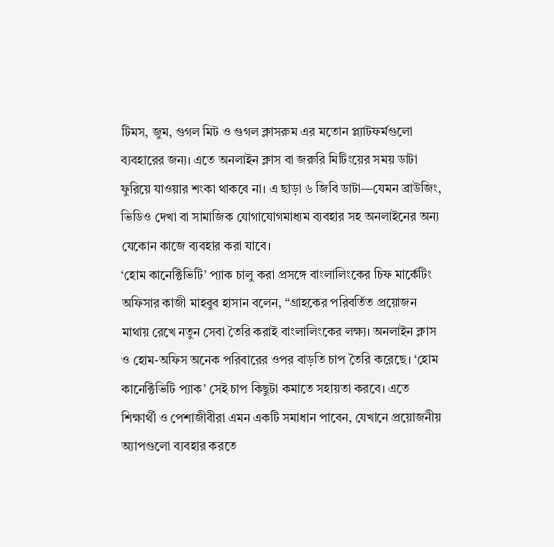টিমস, জুম, গুগল মিট ও গুগল ক্লাসরুম এর মতোন প্ল্যাটফর্মগুলো ব্যবহারের জন্য। এতে অনলাইন ক্লাস বা জরুরি মিটিংয়ের সময় ডাটা ফুরিয়ে যাওয়ার শংকা থাকবে না। এ ছাড়া ৬ জিবি ডাটা—যেমন ব্রাউজিং, ভিডিও দেখা বা সামাজিক যোগাযোগমাধ্যম ব্যবহার সহ অনলাইনের অন্য যেকোন কাজে ব্যবহার করা যাবে।
‘হোম কানেক্টিভিটি’ প্যাক চালু করা প্রসঙ্গে বাংলালিংকের চিফ মার্কেটিং অফিসার কাজী মাহবুব হাসান বলেন, “গ্রাহকের পরিবর্তিত প্রয়োজন মাথায় রেখে নতুন সেবা তৈরি করাই বাংলালিংকের লক্ষ্য। অনলাইন ক্লাস ও হোম-অফিস অনেক পরিবারের ওপর বাড়তি চাপ তৈরি করেছে। ‘হোম কানেক্টিভিটি প্যাক’ সেই চাপ কিছুটা কমাতে সহায়তা করবে। এতে শিক্ষার্থী ও পেশাজীবীরা এমন একটি সমাধান পাবেন, যেখানে প্রয়োজনীয় অ্যাপগুলো ব্যবহার করতে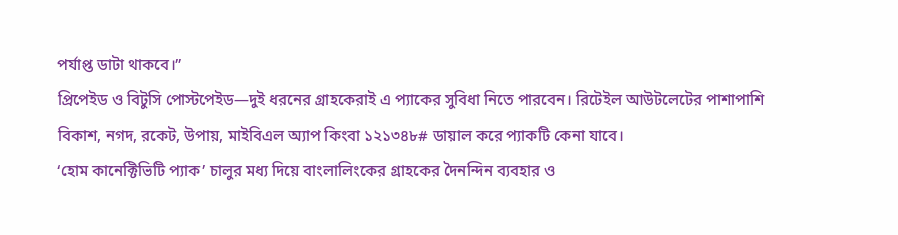পর্যাপ্ত ডাটা থাকবে।”
প্রিপেইড ও বিটুসি পোস্টপেইড—দুই ধরনের গ্রাহকেরাই এ প্যাকের সুবিধা নিতে পারবেন। রিটেইল আউটলেটের পাশাপাশি বিকাশ, নগদ, রকেট, উপায়, মাইবিএল অ্যাপ কিংবা ১২১৩৪৮# ডায়াল করে প্যাকটি কেনা যাবে।
‘হোম কানেক্টিভিটি প্যাক’ চালুর মধ্য দিয়ে বাংলালিংকের গ্রাহকের দৈনন্দিন ব্যবহার ও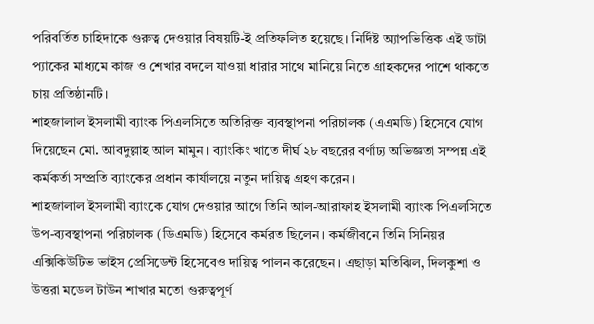পরিবর্তিত চাহিদাকে গুরুত্ব দেওয়ার বিষয়টি-ই প্রতিফলিত হয়েছে। নির্দিষ্ট অ্যাপভিত্তিক এই ডাটা প্যাকের মাধ্যমে কাজ ও শেখার বদলে যাওয়া ধারার সাথে মানিয়ে নিতে গ্রাহকদের পাশে থাকতে চায় প্রতিষ্ঠানটি।
শাহজালাল ইসলামী ব্যাংক পিএলসিতে অতিরিক্ত ব্যবস্থাপনা পরিচালক (এএমডি) হিসেবে যোগ দিয়েছেন মো. আবদুল্লাহ আল মামুন। ব্যাংকিং খাতে দীর্ঘ ২৮ বছরের বর্ণাঢ্য অভিজ্ঞতা সম্পন্ন এই কর্মকর্তা সম্প্রতি ব্যাংকের প্রধান কার্যালয়ে নতুন দায়িত্ব গ্রহণ করেন।
শাহজালাল ইসলামী ব্যাংকে যোগ দেওয়ার আগে তিনি আল-আরাফাহ ইসলামী ব্যাংক পিএলসিতে উপ-ব্যবস্থাপনা পরিচালক (ডিএমডি) হিসেবে কর্মরত ছিলেন। কর্মজীবনে তিনি সিনিয়র এক্সিকিউটিভ ভাইস প্রেসিডেন্ট হিসেবেও দায়িত্ব পালন করেছেন। এছাড়া মতিঝিল, দিলকুশা ও উত্তরা মডেল টাউন শাখার মতো গুরুত্বপূর্ণ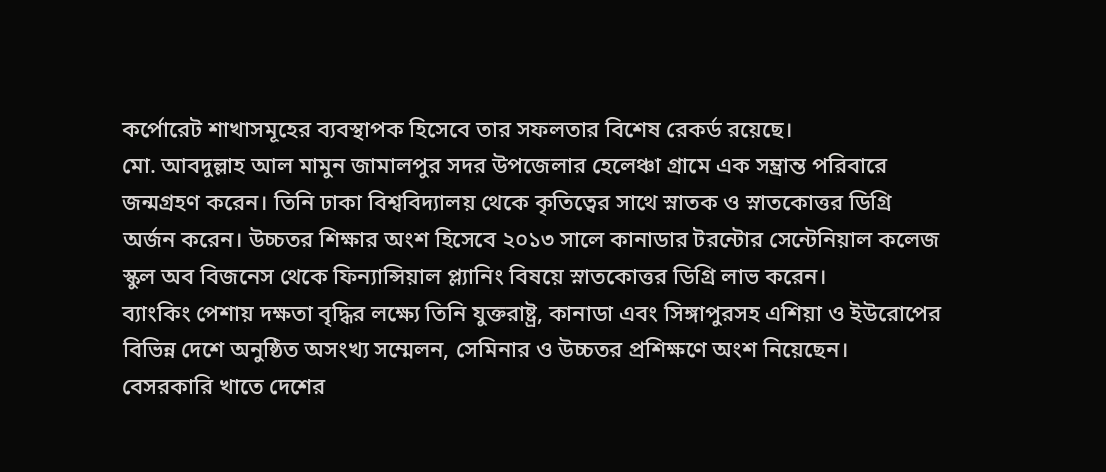কর্পোরেট শাখাসমূহের ব্যবস্থাপক হিসেবে তার সফলতার বিশেষ রেকর্ড রয়েছে।
মো. আবদুল্লাহ আল মামুন জামালপুর সদর উপজেলার হেলেঞ্চা গ্রামে এক সম্ভ্রান্ত পরিবারে জন্মগ্রহণ করেন। তিনি ঢাকা বিশ্ববিদ্যালয় থেকে কৃতিত্বের সাথে স্নাতক ও স্নাতকোত্তর ডিগ্রি অর্জন করেন। উচ্চতর শিক্ষার অংশ হিসেবে ২০১৩ সালে কানাডার টরন্টোর সেন্টেনিয়াল কলেজ স্কুল অব বিজনেস থেকে ফিন্যান্সিয়াল প্ল্যানিং বিষয়ে স্নাতকোত্তর ডিগ্রি লাভ করেন।
ব্যাংকিং পেশায় দক্ষতা বৃদ্ধির লক্ষ্যে তিনি যুক্তরাষ্ট্র, কানাডা এবং সিঙ্গাপুরসহ এশিয়া ও ইউরোপের বিভিন্ন দেশে অনুষ্ঠিত অসংখ্য সম্মেলন, সেমিনার ও উচ্চতর প্রশিক্ষণে অংশ নিয়েছেন।
বেসরকারি খাতে দেশের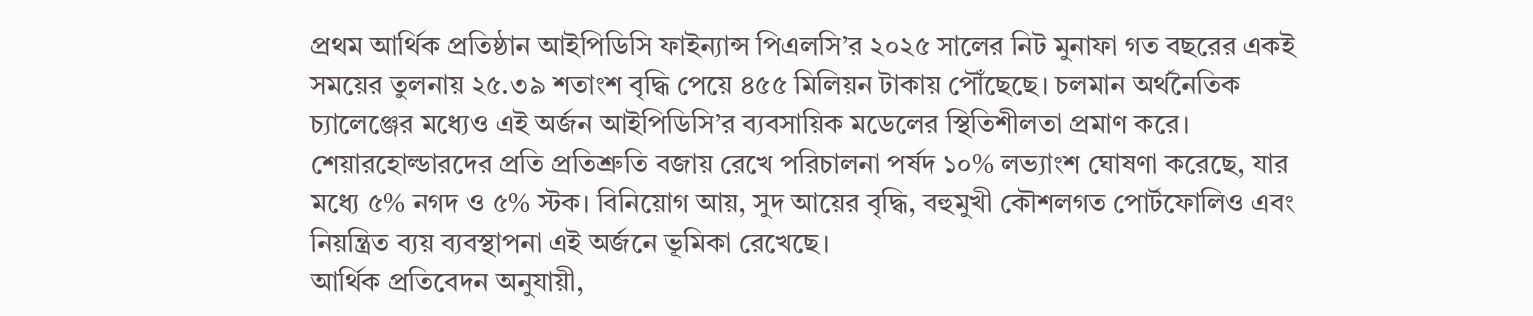প্রথম আর্থিক প্রতিষ্ঠান আইপিডিসি ফাইন্যান্স পিএলসি’র ২০২৫ সালের নিট মুনাফা গত বছরের একই সময়ের তুলনায় ২৫.৩৯ শতাংশ বৃদ্ধি পেয়ে ৪৫৫ মিলিয়ন টাকায় পৌঁছেছে। চলমান অর্থনৈতিক চ্যালেঞ্জের মধ্যেও এই অর্জন আইপিডিসি’র ব্যবসায়িক মডেলের স্থিতিশীলতা প্রমাণ করে। শেয়ারহোল্ডারদের প্রতি প্রতিশ্রুতি বজায় রেখে পরিচালনা পর্ষদ ১০% লভ্যাংশ ঘোষণা করেছে, যার মধ্যে ৫% নগদ ও ৫% স্টক। বিনিয়োগ আয়, সুদ আয়ের বৃদ্ধি, বহুমুখী কৌশলগত পোর্টফোলিও এবং নিয়ন্ত্রিত ব্যয় ব্যবস্থাপনা এই অর্জনে ভূমিকা রেখেছে।
আর্থিক প্রতিবেদন অনুযায়ী,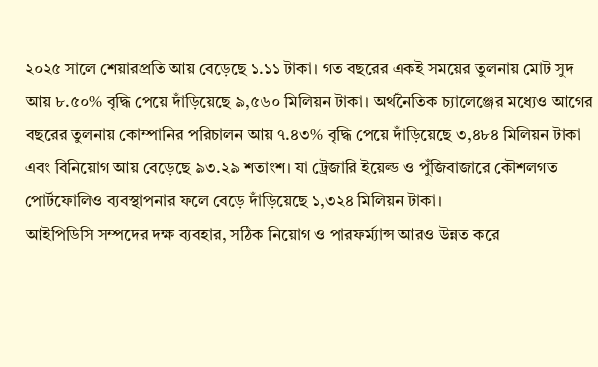২০২৫ সালে শেয়ারপ্রতি আয় বেড়েছে ১.১১ টাকা। গত বছরের একই সময়ের তুলনায় মোট সুদ আয় ৮.৫০% বৃদ্ধি পেয়ে দাঁড়িয়েছে ৯,৫৬০ মিলিয়ন টাকা। অর্থনৈতিক চ্যালেঞ্জের মধ্যেও আগের বছরের তুলনায় কোম্পানির পরিচালন আয় ৭.৪৩% বৃদ্ধি পেয়ে দাঁড়িয়েছে ৩,৪৮৪ মিলিয়ন টাকা এবং বিনিয়োগ আয় বেড়েছে ৯৩.২৯ শতাংশ। যা ট্রেজারি ইয়েল্ড ও পুঁজিবাজারে কৌশলগত পোর্টফোলিও ব্যবস্থাপনার ফলে বেড়ে দাঁড়িয়েছে ১,৩২৪ মিলিয়ন টাকা।
আইপিডিসি সম্পদের দক্ষ ব্যবহার, সঠিক নিয়োগ ও পারফর্ম্যান্স আরও উন্নত করে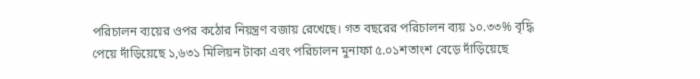পরিচালন ব্যয়ের ওপর কঠোর নিয়ন্ত্রণ বজায় রেখেছে। গত বছরের পরিচালন ব্যয় ১০.৩৩% বৃদ্ধি পেয়ে দাঁড়িয়েছে ১,৬৩১ মিলিয়ন টাকা এবং পরিচালন মুনাফা ৫.০১শতাংশ বেড়ে দাঁড়িয়েছে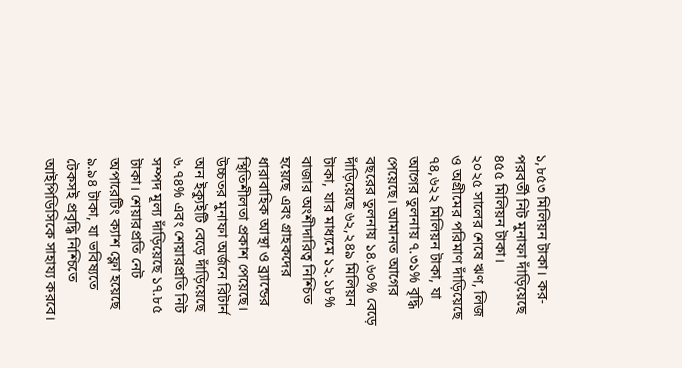১,৮৫৩ মিলিয়ন টাকা। কর-পরবর্তী নিট মুনাফা দাঁড়িয়েছে ৪৫৫ মিলিয়ন টাকা।
২০২৫ সালের শেষে ঋণ, লিজ ও অগ্রীমের পরিমাণ দাঁড়িয়েছে ৭৪,৬২২ মিলিয়ন টাকা, যা আগের তুলনায় ৭.৩১% বৃদ্ধি পেয়েছে। আমানত আগের বছরের তুলনায় ১৪.৬০% বেড়ে দাঁড়িয়েছে ৬২,২৪৯ মিলিয়ন টাকা, যার মাধ্যমে ১২.১৮% বাজার অংশীদারিত্ব নিশ্চিত হয়েছে এবং গ্রাহকদের ধারাবাহিক আস্থা ও ব্র্যান্ডের স্থিতিশীলতা প্রকাশ পেয়েছে।
উচ্চতর মুনাফা অর্জনে রিটার্ন অন ইক্যুইটি বেড়ে দাঁড়িয়েছে ৬.৭৪% এবং শেয়ারপ্রতি নিট সম্পদ মূল্য দাঁড়িয়েছে ১৭.৮৫ টাকা। শেয়ারপ্রতি নেট অপারেটিং ক্যাশ ফ্লো হয়েছে ৯.৯৪ টাকা, যা ভবিষ্যতে টেকসই প্রবৃদ্ধি নিশ্চিতে আইপিডিসিকে সাহায্য করবে।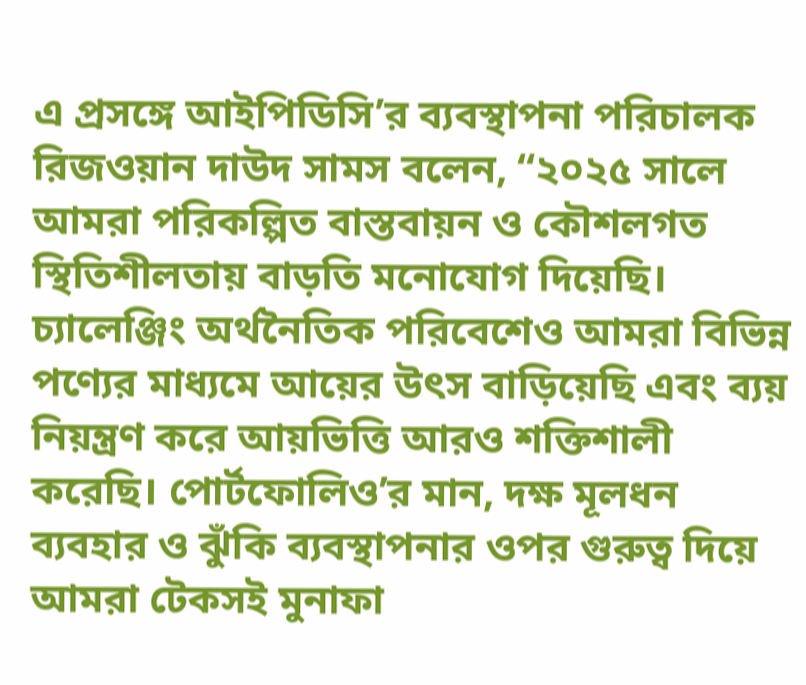এ প্রসঙ্গে আইপিডিসি’র ব্যবস্থাপনা পরিচালক রিজওয়ান দাউদ সামস বলেন, “২০২৫ সালে আমরা পরিকল্পিত বাস্তবায়ন ও কৌশলগত স্থিতিশীলতায় বাড়তি মনোযোগ দিয়েছি। চ্যালেঞ্জিং অর্থনৈতিক পরিবেশেও আমরা বিভিন্ন পণ্যের মাধ্যমে আয়ের উৎস বাড়িয়েছি এবং ব্যয় নিয়ন্ত্রণ করে আয়ভিত্তি আরও শক্তিশালী করেছি। পোর্টফোলিও’র মান, দক্ষ মূলধন ব্যবহার ও ঝুঁকি ব্যবস্থাপনার ওপর গুরুত্ব দিয়ে আমরা টেকসই মুনাফা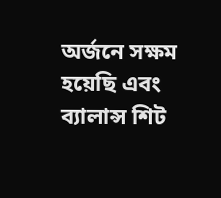অর্জনে সক্ষম হয়েছি এবং ব্যালান্স শিট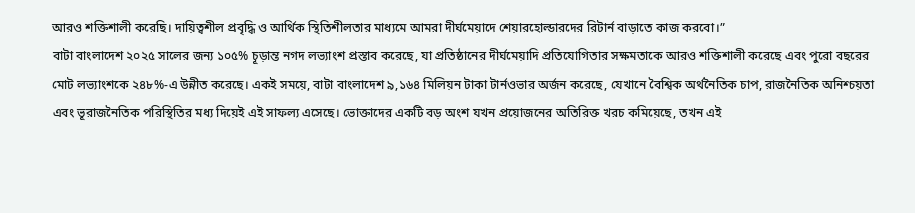আরও শক্তিশালী করেছি। দায়িত্বশীল প্রবৃদ্ধি ও আর্থিক স্থিতিশীলতার মাধ্যমে আমরা দীর্ঘমেয়াদে শেয়ারহোল্ডারদের রিটার্ন বাড়াতে কাজ করবো।”
বাটা বাংলাদেশ ২০২৫ সালের জন্য ১০৫% চূড়ান্ত নগদ লভ্যাংশ প্রস্তাব করেছে, যা প্রতিষ্ঠানের দীর্ঘমেয়াদি প্রতিযোগিতার সক্ষমতাকে আরও শক্তিশালী করেছে এবং পুরো বছরের মোট লভ্যাংশকে ২৪৮%-এ উন্নীত করেছে। একই সময়ে, বাটা বাংলাদেশ ৯,১৬৪ মিলিয়ন টাকা টার্নওভার অর্জন করেছে, যেখানে বৈশ্বিক অর্থনৈতিক চাপ, রাজনৈতিক অনিশ্চয়তা এবং ভূরাজনৈতিক পরিস্থিতির মধ্য দিয়েই এই সাফল্য এসেছে। ভোক্তাদের একটি বড় অংশ যখন প্রয়োজনের অতিরিক্ত খরচ কমিয়েছে, তখন এই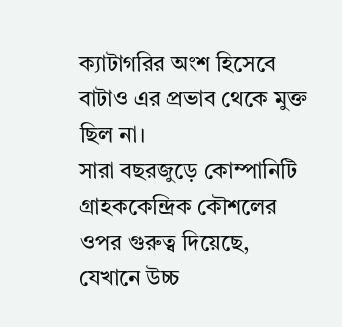ক্যাটাগরির অংশ হিসেবে বাটাও এর প্রভাব থেকে মুক্ত ছিল না।
সারা বছরজুড়ে কোম্পানিটি গ্রাহককেন্দ্রিক কৌশলের ওপর গুরুত্ব দিয়েছে, যেখানে উচ্চ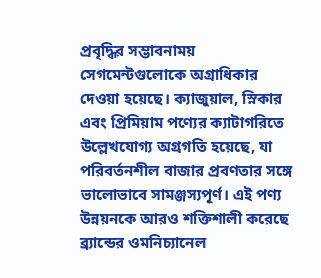প্রবৃদ্ধির সম্ভাবনাময় সেগমেন্টগুলোকে অগ্রাধিকার দেওয়া হয়েছে। ক্যাজুয়াল, স্নিকার এবং প্রিমিয়াম পণ্যের ক্যাটাগরিতে উল্লেখযোগ্য অগ্রগতি হয়েছে, যা পরিবর্তনশীল বাজার প্রবণতার সঙ্গে ভালোভাবে সামঞ্জস্যপূর্ণ। এই পণ্য উন্নয়নকে আরও শক্তিশালী করেছে ব্র্যান্ডের ওমনিচ্যানেল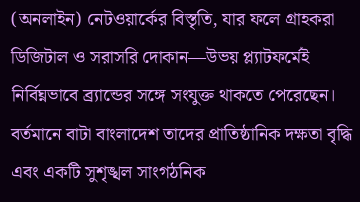(অনলাইন) নেটওয়ার্কের বিস্তৃতি, যার ফলে গ্রাহকরা ডিজিটাল ও সরাসরি দোকান—উভয় প্ল্যাটফর্মেই নির্বিঘ্নভাবে ব্র্যান্ডের সঙ্গে সংযুক্ত থাকতে পেরেছেন।
বর্তমানে বাটা বাংলাদেশ তাদের প্রাতিষ্ঠানিক দক্ষতা বৃদ্ধি এবং একটি সুশৃঙ্খল সাংগঠনিক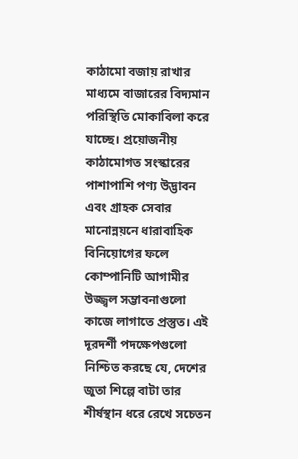কাঠামো বজায় রাখার মাধ্যমে বাজারের বিদ্যমান পরিস্থিতি মোকাবিলা করে যাচ্ছে। প্রয়োজনীয় কাঠামোগত সংস্কারের পাশাপাশি পণ্য উদ্ভাবন এবং গ্রাহক সেবার মানোন্নয়নে ধারাবাহিক বিনিয়োগের ফলে কোম্পানিটি আগামীর উজ্জ্বল সম্ভাবনাগুলো কাজে লাগাতে প্রস্তুত। এই দূরদর্শী পদক্ষেপগুলো নিশ্চিত করছে যে, দেশের জুতা শিল্পে বাটা তার শীর্ষস্থান ধরে রেখে সচেতন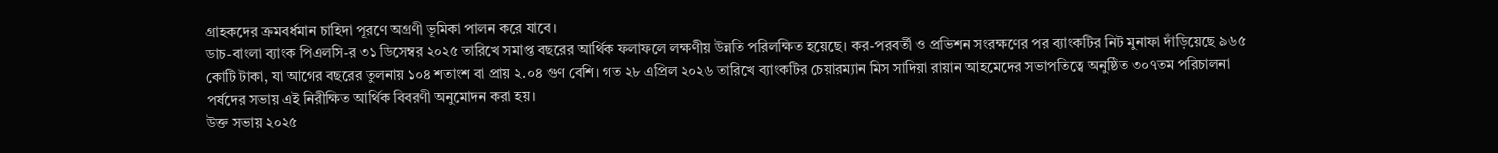গ্রাহকদের ক্রমবর্ধমান চাহিদা পূরণে অগ্রণী ভূমিকা পালন করে যাবে।
ডাচ-বাংলা ব্যাংক পিএলসি-র ৩১ ডিসেম্বর ২০২৫ তারিখে সমাপ্ত বছরের আর্থিক ফলাফলে লক্ষণীয় উন্নতি পরিলক্ষিত হয়েছে। কর-পরবর্তী ও প্রভিশন সংরক্ষণের পর ব্যাংকটির নিট মুনাফা দাঁড়িয়েছে ৯৬৫ কোটি টাকা, যা আগের বছরের তুলনায় ১০৪ শতাংশ বা প্রায় ২.০৪ গুণ বেশি। গত ২৮ এপ্রিল ২০২৬ তারিখে ব্যাংকটির চেয়ারম্যান মিস সাদিয়া রায়ান আহমেদের সভাপতিত্বে অনুষ্ঠিত ৩০৭তম পরিচালনা পর্ষদের সভায় এই নিরীক্ষিত আর্থিক বিবরণী অনুমোদন করা হয়।
উক্ত সভায় ২০২৫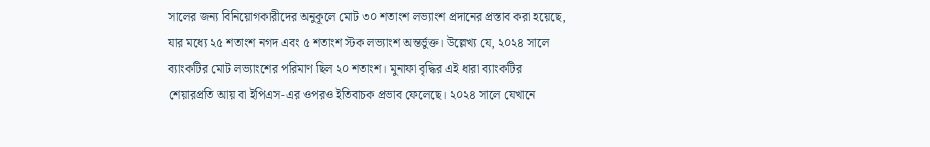সালের জন্য বিনিয়োগকারীদের অনুকূলে মোট ৩০ শতাংশ লভ্যাংশ প্রদানের প্রস্তাব করা হয়েছে, যার মধ্যে ২৫ শতাংশ নগদ এবং ৫ শতাংশ স্টক লভ্যাংশ অন্তর্ভুক্ত। উল্লেখ্য যে, ২০২৪ সালে ব্যাংকটির মোট লভ্যাংশের পরিমাণ ছিল ২০ শতাংশ। মুনাফা বৃদ্ধির এই ধারা ব্যাংকটির শেয়ারপ্রতি আয় বা ইপিএস-এর ওপরও ইতিবাচক প্রভাব ফেলেছে। ২০২৪ সালে যেখানে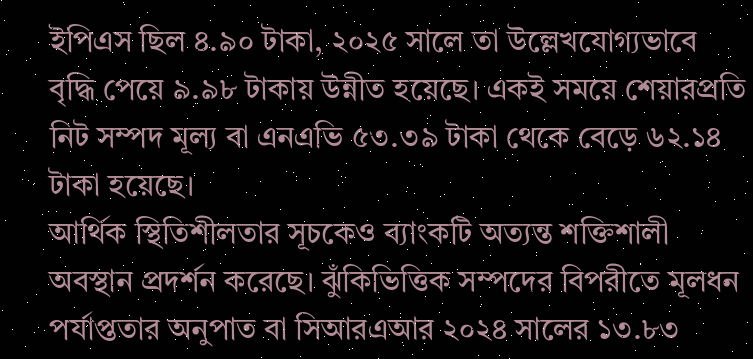ইপিএস ছিল ৪.৯০ টাকা, ২০২৫ সালে তা উল্লেখযোগ্যভাবে বৃদ্ধি পেয়ে ৯.৯৮ টাকায় উন্নীত হয়েছে। একই সময়ে শেয়ারপ্রতি নিট সম্পদ মূল্য বা এনএভি ৫৩.৩৯ টাকা থেকে বেড়ে ৬২.১৪ টাকা হয়েছে।
আর্থিক স্থিতিশীলতার সূচকেও ব্যাংকটি অত্যন্ত শক্তিশালী অবস্থান প্রদর্শন করেছে। ঝুঁকিভিত্তিক সম্পদের বিপরীতে মূলধন পর্যাপ্ততার অনুপাত বা সিআরএআর ২০২৪ সালের ১৩.৮৩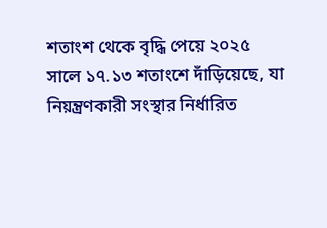শতাংশ থেকে বৃদ্ধি পেয়ে ২০২৫ সালে ১৭.১৩ শতাংশে দাঁড়িয়েছে, যা নিয়ন্ত্রণকারী সংস্থার নির্ধারিত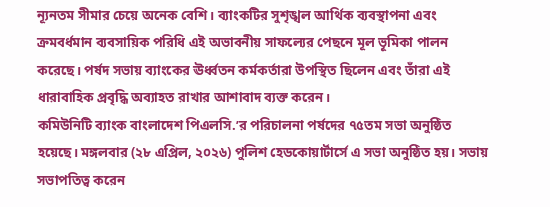ন্যূনতম সীমার চেয়ে অনেক বেশি। ব্যাংকটির সুশৃঙ্খল আর্থিক ব্যবস্থাপনা এবং ক্রমবর্ধমান ব্যবসায়িক পরিধি এই অভাবনীয় সাফল্যের পেছনে মূল ভূমিকা পালন করেছে। পর্ষদ সভায় ব্যাংকের ঊর্ধ্বতন কর্মকর্তারা উপস্থিত ছিলেন এবং তাঁরা এই ধারাবাহিক প্রবৃদ্ধি অব্যাহত রাখার আশাবাদ ব্যক্ত করেন।
কমিউনিটি ব্যাংক বাংলাদেশ পিএলসি.’র পরিচালনা পর্ষদের ৭৫তম সভা অনুষ্ঠিত হয়েছে। মঙ্গলবার (২৮ এপ্রিল, ২০২৬) পুলিশ হেডকোয়ার্টার্সে এ সভা অনুষ্ঠিত হয়। সভায় সভাপতিত্ব করেন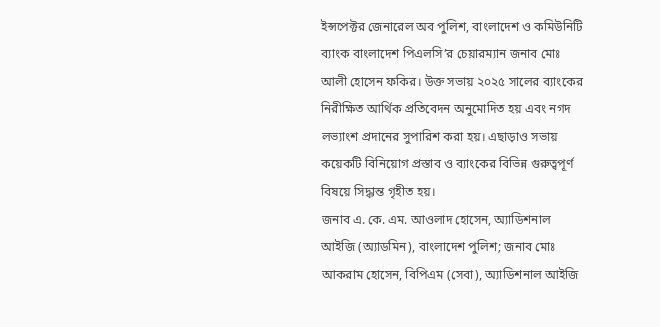ইন্সপেক্টর জেনারেল অব পুলিশ, বাংলাদেশ ও কমিউনিটি ব্যাংক বাংলাদেশ পিএলসি’র চেয়ারম্যান জনাব মোঃ আলী হোসেন ফকির। উক্ত সভায় ২০২৫ সালের ব্যাংকের নিরীক্ষিত আর্থিক প্রতিবেদন অনুমোদিত হয় এবং নগদ লভ্যাংশ প্রদানের সুপারিশ করা হয়। এছাড়াও সভায় কয়েকটি বিনিয়োগ প্রস্তাব ও ব্যাংকের বিভিন্ন গুরুত্বপূর্ণ বিষয়ে সিদ্ধান্ত গৃহীত হয়।
জনাব এ. কে. এম. আওলাদ হোসেন, অ্যাডিশনাল আইজি (অ্যাডমিন), বাংলাদেশ পুলিশ; জনাব মোঃ আকরাম হোসেন, বিপিএম (সেবা), অ্যাডিশনাল আইজি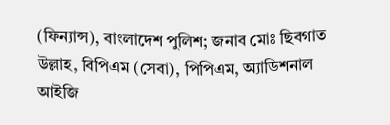(ফিন্যান্স), বাংলাদেশ পুলিশ; জনাব মোঃ ছিবগাত উল্লাহ, বিপিএম (সেবা), পিপিএম, অ্যাডিশনাল আইজি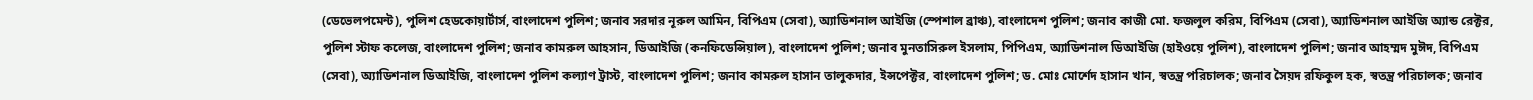(ডেভেলপমেন্ট), পুলিশ হেডকোয়ার্টার্স, বাংলাদেশ পুলিশ; জনাব সরদার নূরুল আমিন, বিপিএম (সেবা), অ্যাডিশনাল আইজি (স্পেশাল ব্রাঞ্চ), বাংলাদেশ পুলিশ; জনাব কাজী মো. ফজলুল করিম, বিপিএম (সেবা), অ্যাডিশনাল আইজি অ্যান্ড রেক্টর, পুলিশ স্টাফ কলেজ, বাংলাদেশ পুলিশ; জনাব কামরুল আহসান, ডিআইজি (কনফিডেন্সিয়াল), বাংলাদেশ পুলিশ; জনাব মুনতাসিরুল ইসলাম, পিপিএম, অ্যাডিশনাল ডিআইজি (হাইওয়ে পুলিশ), বাংলাদেশ পুলিশ; জনাব আহম্মদ মুঈদ, বিপিএম (সেবা), অ্যাডিশনাল ডিআইজি, বাংলাদেশ পুলিশ কল্যাণ ট্রাস্ট, বাংলাদেশ পুলিশ; জনাব কামরুল হাসান তালুকদার, ইন্সপেক্টর, বাংলাদেশ পুলিশ; ড. মোঃ মোর্শেদ হাসান খান, স্বতন্ত্র পরিচালক; জনাব সৈয়দ রফিকুল হক, স্বতন্ত্র পরিচালক; জনাব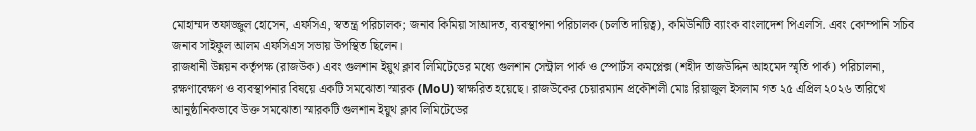মোহাম্মদ তফাজ্জুল হোসেন, এফসিএ, স্বতন্ত্র পরিচালক; জনাব কিমিয়া সাআদত, ব্যবস্থাপনা পরিচালক (চলতি দায়িত্ব), কমিউনিটি ব্যাংক বাংলাদেশ পিএলসি. এবং কোম্পানি সচিব জনাব সাইফুল আলম এফসিএস সভায় উপস্থিত ছিলেন।
রাজধানী উন্নয়ন কর্তৃপক্ষ (রাজউক) এবং গুলশান ইয়ুথ ক্লাব লিমিটেডের মধ্যে গুলশান সেন্ট্রাল পার্ক ও স্পোর্টস কমপ্লেক্স (শহীদ তাজউদ্দিন আহমেদ স্মৃতি পার্ক) পরিচালনা, রক্ষণাবেক্ষণ ও ব্যবস্থাপনার বিষয়ে একটি সমঝোতা স্মারক (MoU) স্বাক্ষরিত হয়েছে। রাজউকের চেয়ারম্যান প্রকৌশলী মোঃ রিয়াজুল ইসলাম গত ২৫ এপ্রিল ২০২৬ তারিখে আনুষ্ঠানিকভাবে উক্ত সমঝোতা স্মারকটি গুলশান ইয়ুথ ক্লাব লিমিটেডের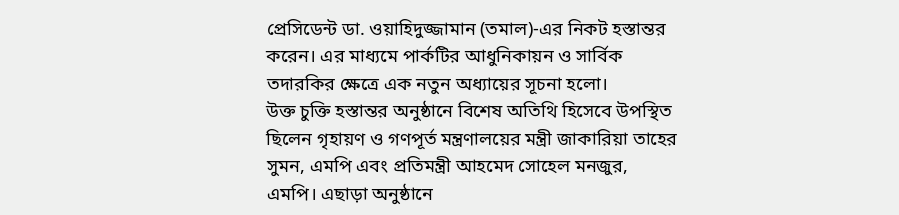প্রেসিডেন্ট ডা. ওয়াহিদুজ্জামান (তমাল)-এর নিকট হস্তান্তর করেন। এর মাধ্যমে পার্কটির আধুনিকায়ন ও সার্বিক তদারকির ক্ষেত্রে এক নতুন অধ্যায়ের সূচনা হলো।
উক্ত চুক্তি হস্তান্তর অনুষ্ঠানে বিশেষ অতিথি হিসেবে উপস্থিত ছিলেন গৃহায়ণ ও গণপূর্ত মন্ত্রণালয়ের মন্ত্রী জাকারিয়া তাহের সুমন, এমপি এবং প্রতিমন্ত্রী আহমেদ সোহেল মনজুর, এমপি। এছাড়া অনুষ্ঠানে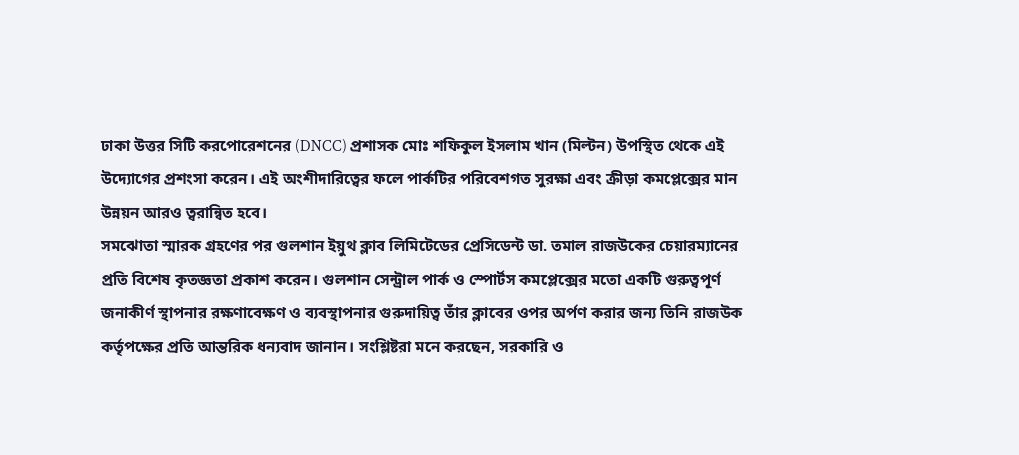ঢাকা উত্তর সিটি করপোরেশনের (DNCC) প্রশাসক মোঃ শফিকুল ইসলাম খান (মিল্টন) উপস্থিত থেকে এই উদ্যোগের প্রশংসা করেন। এই অংশীদারিত্বের ফলে পার্কটির পরিবেশগত সুরক্ষা এবং ক্রীড়া কমপ্লেক্সের মান উন্নয়ন আরও ত্বরান্বিত হবে।
সমঝোতা স্মারক গ্রহণের পর গুলশান ইয়ুথ ক্লাব লিমিটেডের প্রেসিডেন্ট ডা. তমাল রাজউকের চেয়ারম্যানের প্রতি বিশেষ কৃতজ্ঞতা প্রকাশ করেন। গুলশান সেন্ট্রাল পার্ক ও স্পোর্টস কমপ্লেক্সের মতো একটি গুরুত্বপূর্ণ জনাকীর্ণ স্থাপনার রক্ষণাবেক্ষণ ও ব্যবস্থাপনার গুরুদায়িত্ব তাঁর ক্লাবের ওপর অর্পণ করার জন্য তিনি রাজউক কর্তৃপক্ষের প্রতি আন্তরিক ধন্যবাদ জানান। সংশ্লিষ্টরা মনে করছেন, সরকারি ও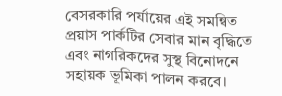বেসরকারি পর্যায়ের এই সমন্বিত প্রয়াস পার্কটির সেবার মান বৃদ্ধিতে এবং নাগরিকদের সুস্থ বিনোদনে সহায়ক ভূমিকা পালন করবে।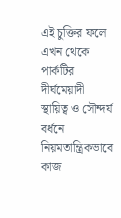এই চুক্তির ফলে এখন থেকে পার্কটির দীর্ঘমেয়াদী স্থায়িত্ব ও সৌন্দর্য বর্ধনে নিয়মতান্ত্রিকভাবে কাজ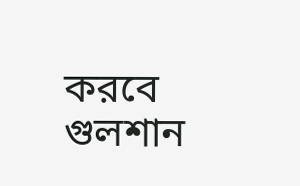করবে গুলশান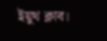ইয়ুথ ক্লাব।